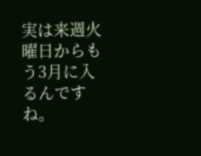実は来週火曜日からもう3月に入るんですね。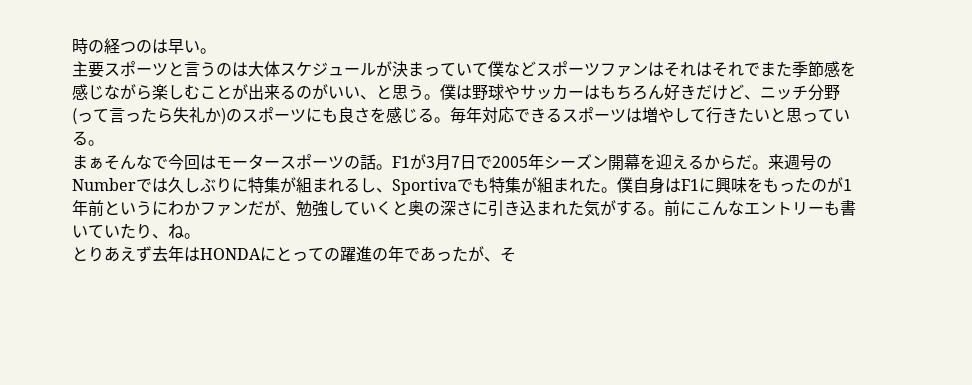時の経つのは早い。
主要スポーツと言うのは大体スケジュールが決まっていて僕などスポーツファンはそれはそれでまた季節感を感じながら楽しむことが出来るのがいい、と思う。僕は野球やサッカーはもちろん好きだけど、ニッチ分野(って言ったら失礼か)のスポーツにも良さを感じる。毎年対応できるスポーツは増やして行きたいと思っている。
まぁそんなで今回はモータースポーツの話。F1が3月7日で2005年シーズン開幕を迎えるからだ。来週号のNumberでは久しぶりに特集が組まれるし、Sportivaでも特集が組まれた。僕自身はF1に興味をもったのが1年前というにわかファンだが、勉強していくと奥の深さに引き込まれた気がする。前にこんなエントリーも書いていたり、ね。
とりあえず去年はHONDAにとっての躍進の年であったが、そ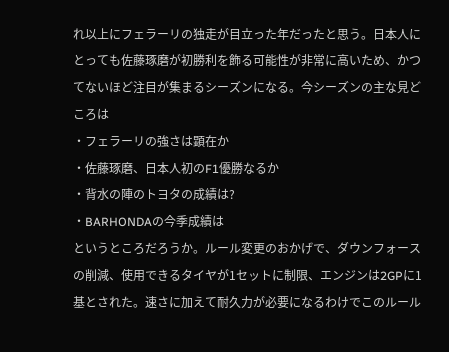れ以上にフェラーリの独走が目立った年だったと思う。日本人にとっても佐藤琢磨が初勝利を飾る可能性が非常に高いため、かつてないほど注目が集まるシーズンになる。今シーズンの主な見どころは
・フェラーリの強さは顕在か
・佐藤琢磨、日本人初のF1優勝なるか
・背水の陣のトヨタの成績は?
・BARHONDAの今季成績は
というところだろうか。ルール変更のおかげで、ダウンフォースの削減、使用できるタイヤが1セットに制限、エンジンは2GPに1基とされた。速さに加えて耐久力が必要になるわけでこのルール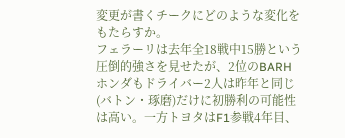変更が書くチークにどのような変化をもたらすか。
フェラーリは去年全18戦中15勝という圧倒的強さを見せたが、2位のBARHホンダもドライバー2人は昨年と同じ(バトン・琢磨)だけに初勝利の可能性は高い。一方トヨタはF1参戦4年目、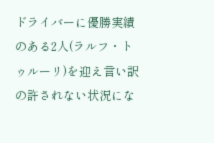ドライバーに優勝実績のある2人(ラルフ・トゥルーリ)を迎え言い訳の許されない状況にな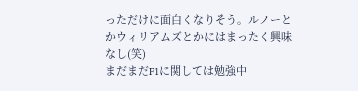っただけに面白くなりそう。ルノーとかウィリアムズとかにはまったく興味なし(笑)
まだまだF1に関しては勉強中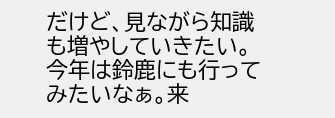だけど、見ながら知識も増やしていきたい。今年は鈴鹿にも行ってみたいなぁ。来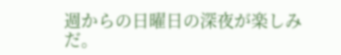週からの日曜日の深夜が楽しみだ。